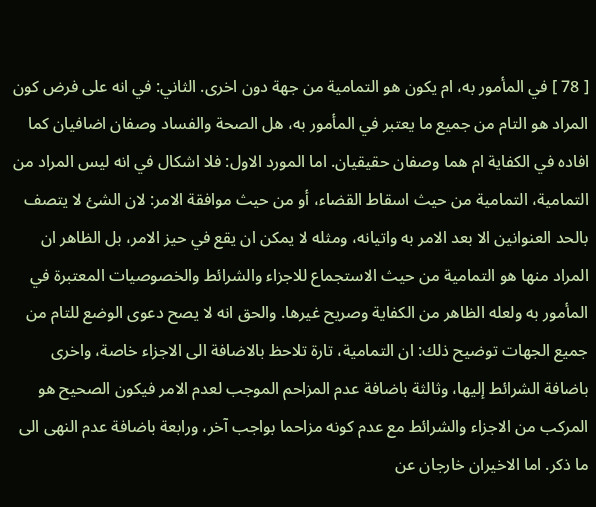[ 78 ] في المأمور به، ام يكون هو التمامية من جهة دون اخرى. الثاني: في انه على فرض كون المراد هو التام من جميع ما يعتبر في المأمور به، هل الصحة والفساد وصفان اضافيان كما افاده في الكفاية ام هما وصفان حقيقيان. اما المورد الاول: فلا اشكال في انه ليس المراد من التمامية، التمامية من حيث اسقاط القضاء، أو من حيث موافقة الامر: لان الشئ لا يتصف بالحد العنوانين الا بعد الامر به واتيانه، ومثله لا يمكن ان يقع في حيز الامر، بل الظاهر ان المراد منها هو التمامية من حيث الاستجماع للاجزاء والشرائط والخصوصيات المعتبرة في المأمور به ولعله الظاهر من الكفاية وصريح غيرها. والحق انه لا يصح دعوى الوضع للتام من جميع الجهات توضيح ذلك: ان التمامية، تارة تلاحظ بالاضافة الى الاجزاء خاصة، واخرى باضافة الشرائط إليها، وثالثة باضافة عدم المزاحم الموجب لعدم الامر فيكون الصحيح هو المركب من الاجزاء والشرائط مع عدم كونه مزاحما بواجب آخر، ورابعة باضافة عدم النهى الى ما ذكر. اما الاخيران خارجان عن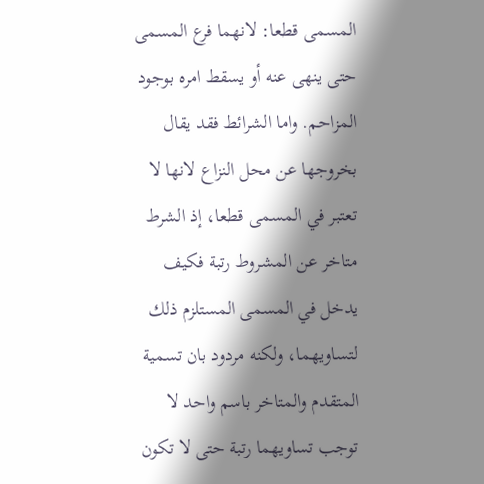المسمى قطعا: لانهما فرع المسمى حتى ينهى عنه أو يسقط امره بوجود المزاحم. واما الشرائط فقد يقال بخروجها عن محل النزاع لانها لا تعتبر في المسمى قطعا، إذ الشرط متاخر عن المشروط رتبة فكيف يدخل في المسمى المستلزم ذلك لتساويهما، ولكنه مردود بان تسمية المتقدم والمتاخر باسم واحد لا توجب تساويهما رتبة حتى لا تكون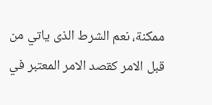ممكنة، نعم الشرط الذى ياتي من قبل الامر كقصد الامر المعتبر في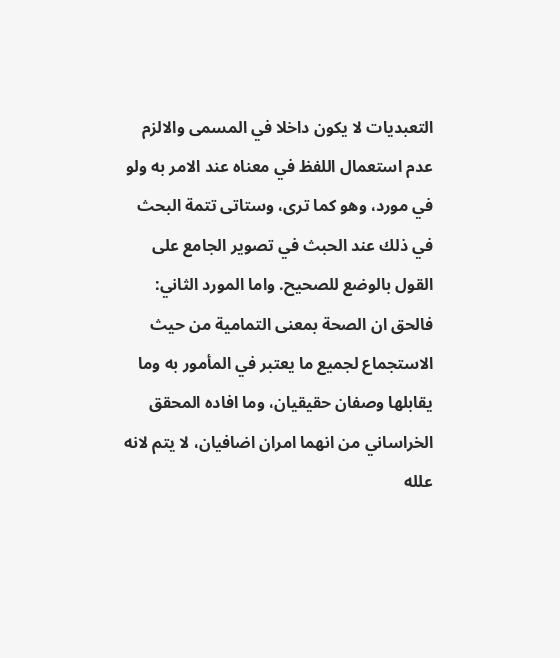التعبديات لا يكون داخلا في المسمى والالزم عدم استعمال اللفظ في معناه عند الامر به ولو في مورد، وهو كما ترى، وستاتى تتمة البحث في ذلك عند الحبث في تصوير الجامع على القول بالوضع للصحيح. واما المورد الثاني: فالحق ان الصحة بمعنى التمامية من حيث الاستجماع لجميع ما يعتبر في المأمور به وما يقابلها وصفان حقيقيان، وما افاده المحقق الخراساني من انهما امران اضافيان، لا يتم لانه علله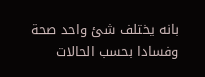بانه يختلف شئ واحد صحة وفسادا بحسب الحالات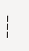___